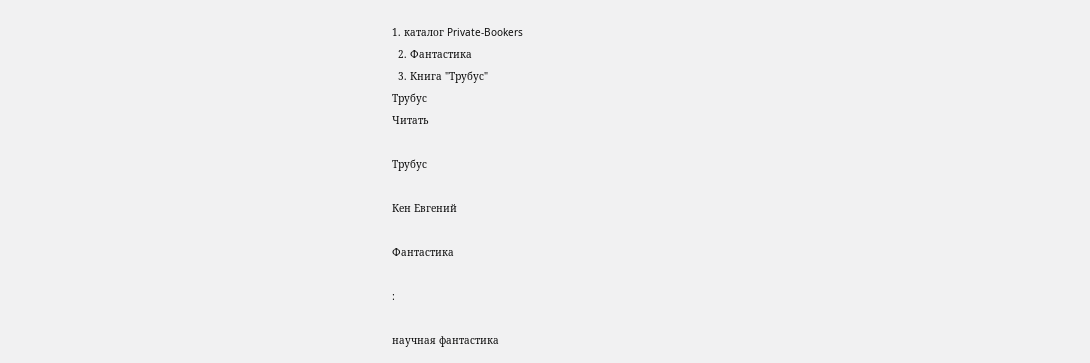1. каталог Private-Bookers
  2. Фантастика
  3. Книга "Трубус"
Трубус
Читать

Трубус

Кен Евгений

Фантастика

:

научная фантастика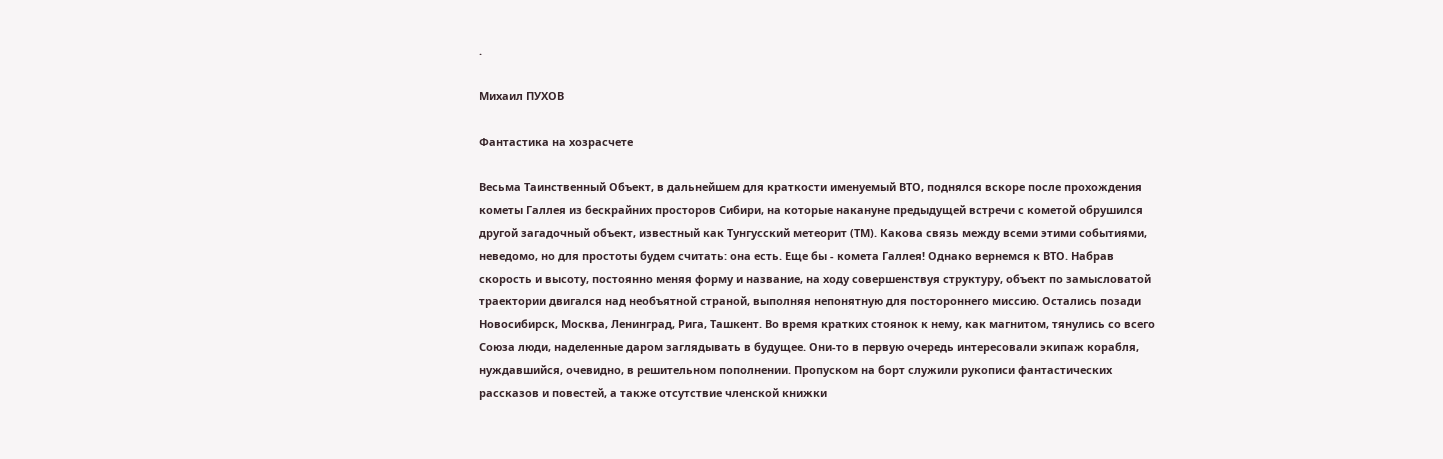.

Михаил ПУХОВ

Фантастика на хозрасчете

Весьма Таинственный Объект, в дальнейшем для краткости именуемый ВТО, поднялся вскоре после прохождения кометы Галлея из бескрайних просторов Сибири, на которые накануне предыдущей встречи с кометой обрушился другой загадочный объект, известный как Тунгусский метеорит (ТМ). Какова связь между всеми этими событиями, неведомо, но для простоты будем считать: она есть. Еще бы - комета Галлея! Однако вернемся к ВТО. Набрав скорость и высоту, постоянно меняя форму и название, на ходу совершенствуя структуру, объект по замысловатой траектории двигался над необъятной страной, выполняя непонятную для постороннего миссию. Остались позади Новосибирск, Москва, Ленинград, Рига, Ташкент. Во время кратких стоянок к нему, как магнитом, тянулись со всего Союза люди, наделенные даром заглядывать в будущее. Они-то в первую очередь интересовали экипаж корабля, нуждавшийся, очевидно, в решительном пополнении. Пропуском на борт служили рукописи фантастических рассказов и повестей, а также отсутствие членской книжки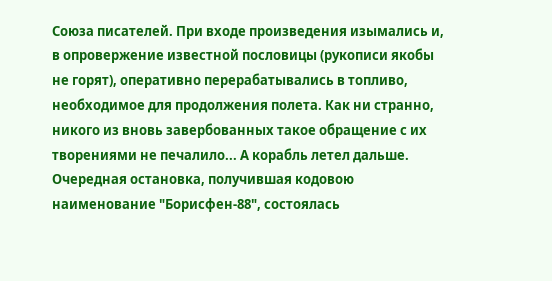Союза писателей. При входе произведения изымались и, в опровержение известной пословицы (рукописи якобы не горят), оперативно перерабатывались в топливо, необходимое для продолжения полета. Как ни странно, никого из вновь завербованных такое обращение с их творениями не печалило... А корабль летел дальше. Очередная остановка, получившая кодовою наименование "Борисфен-88", состоялась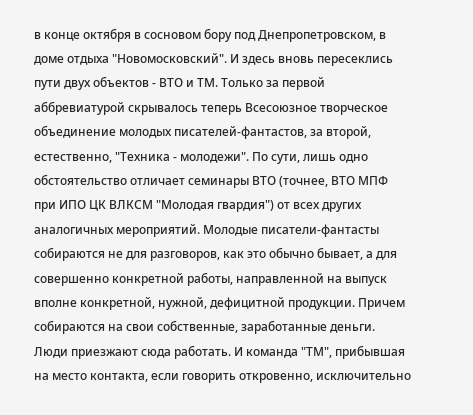в конце октября в сосновом бору под Днепропетровском, в доме отдыха "Новомосковский". И здесь вновь пересеклись пути двух объектов - ВТО и ТМ. Только за первой аббревиатурой скрывалось теперь Всесоюзное творческое объединение молодых писателей-фантастов, за второй, естественно, "Техника - молодежи". По сути, лишь одно обстоятельство отличает семинары ВТО (точнее, ВТО МПФ при ИПО ЦК ВЛКСМ "Молодая гвардия") от всех других аналогичных мероприятий. Молодые писатели-фантасты собираются не для разговоров, как это обычно бывает, а для совершенно конкретной работы, направленной на выпуск вполне конкретной, нужной, дефицитной продукции. Причем собираются на свои собственные, заработанные деньги. Люди приезжают сюда работать. И команда "ТМ", прибывшая на место контакта, если говорить откровенно, исключительно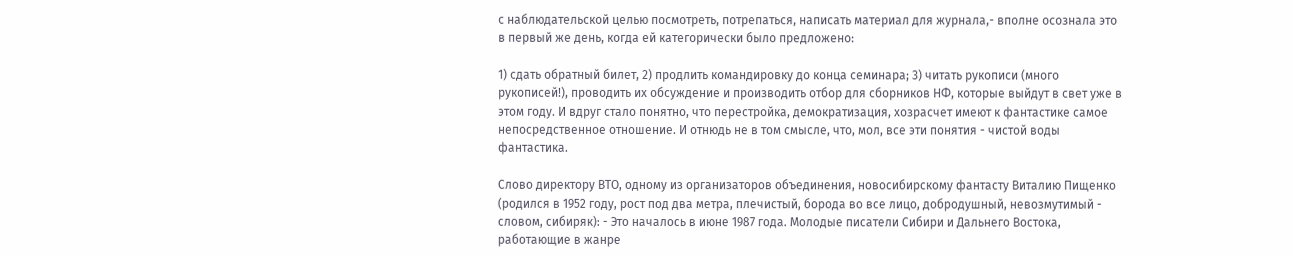с наблюдательской целью посмотреть, потрепаться, написать материал для журнала,- вполне осознала это в первый же день, когда ей категорически было предложено:

1) сдать обратный билет, 2) продлить командировку до конца семинара; 3) читать рукописи (много рукописей!), проводить их обсуждение и производить отбор для сборников НФ, которые выйдут в свет уже в этом году. И вдруг стало понятно, что перестройка, демократизация, хозрасчет имеют к фантастике самое непосредственное отношение. И отнюдь не в том смысле, что, мол, все эти понятия - чистой воды фантастика.

Слово директору ВТО, одному из организаторов объединения, новосибирскому фантасту Виталию Пищенко (родился в 1952 году, рост под два метра, плечистый, борода во все лицо, добродушный, невозмутимый - словом, сибиряк): - Это началось в июне 1987 года. Молодые писатели Сибири и Дальнего Востока, работающие в жанре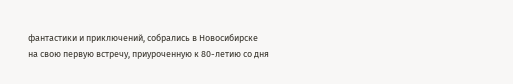фантастики и приключений, собрались в Новосибирске на свою первую встречу, приуроченную к 80-летию со дня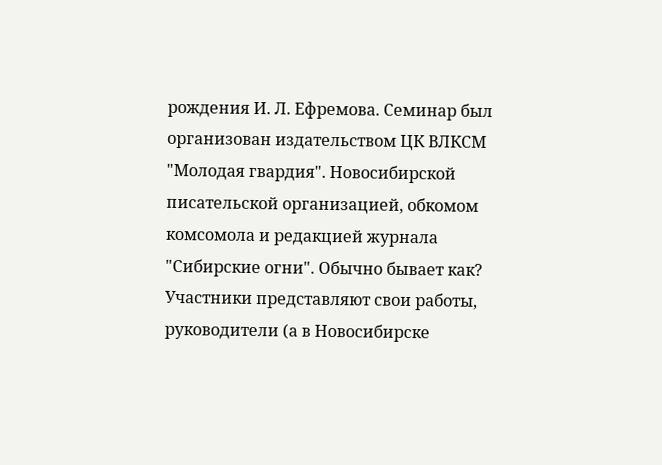рождения И. Л. Ефремова. Семинар был организован издательством ЦК ВЛКСМ "Молодая гвардия". Новосибирской писательской организацией, обкомом комсомола и редакцией журнала "Сибирские огни". Обычно бывает как? Участники представляют свои работы, руководители (а в Новосибирске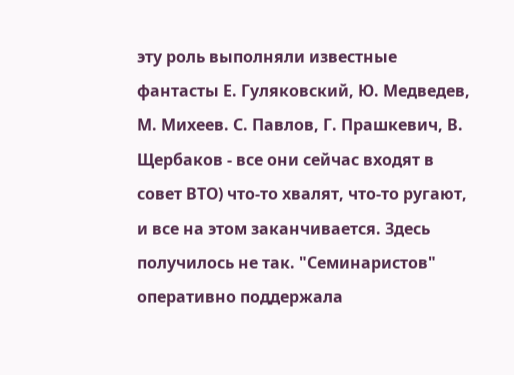эту роль выполняли известные фантасты Е. Гуляковский, Ю. Медведев, М. Михеев. С. Павлов, Г. Прашкевич, В. Щербаков - все они сейчас входят в совет ВТО) что-то хвалят, что-то ругают, и все на этом заканчивается. Здесь получилось не так. "Семинаристов" оперативно поддержала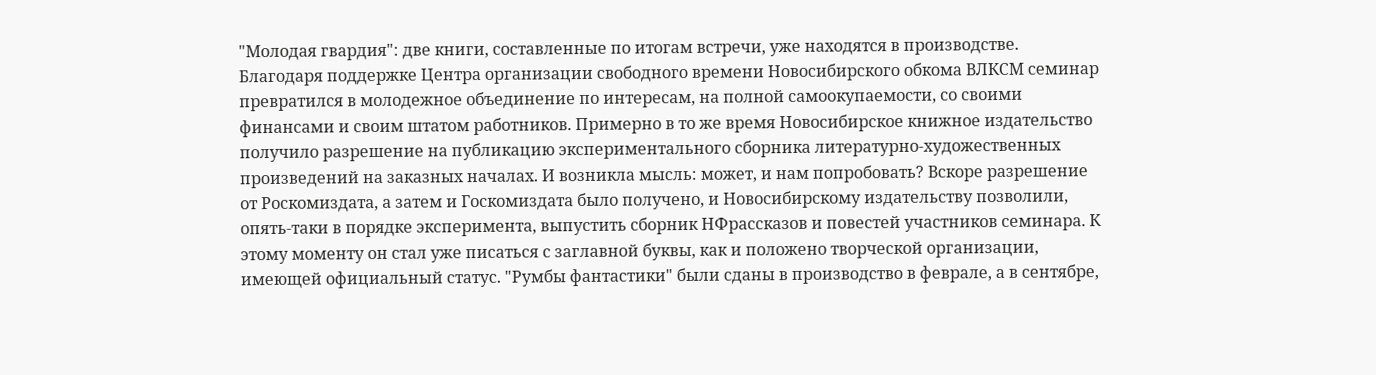"Молодая гвардия": две книги, составленные по итогам встречи, уже находятся в производстве. Благодаря поддержке Центра организации свободного времени Новосибирского обкома ВЛКСМ семинар превратился в молодежное объединение по интересам, на полной самоокупаемости, со своими финансами и своим штатом работников. Примерно в то же время Новосибирское книжное издательство получило разрешение на публикацию экспериментального сборника литературно-художественных произведений на заказных началах. И возникла мысль: может, и нам попробовать? Вскоре разрешение от Роскомиздата, а затем и Госкомиздата было получено, и Новосибирскому издательству позволили, опять-таки в порядке эксперимента, выпустить сборник НФрассказов и повестей участников семинара. К этому моменту он стал уже писаться с заглавной буквы, как и положено творческой организации, имеющей официальный статус. "Румбы фантастики" были сданы в производство в феврале, а в сентябре,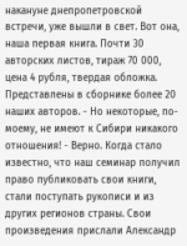накануне днепропетровской встречи, уже вышли в свет. Вот она, наша первая книга. Почти 30 авторских листов, тираж 70 000, цена 4 рубля, твердая обложка. Представлены в сборнике более 20 наших авторов. - Но некоторые, по-моему, не имеют к Сибири никакого отношения! - Верно. Когда стало известно, что наш семинар получил право публиковать свои книги, стали поступать рукописи и из других регионов страны. Свои произведения прислали Александр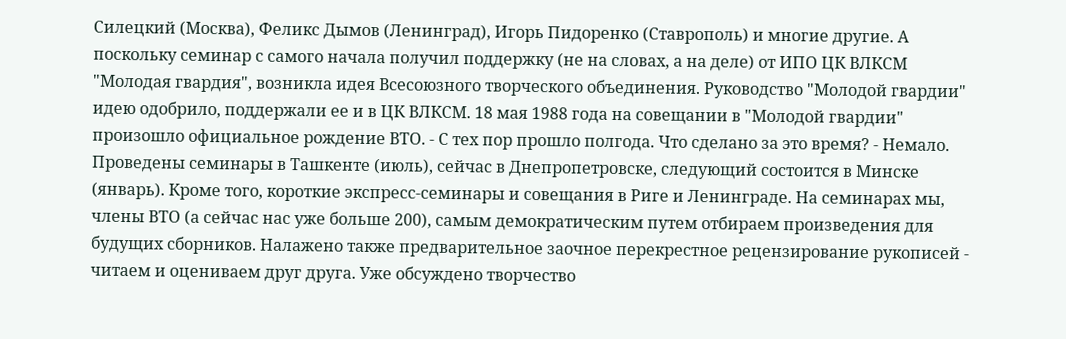Силецкий (Москва), Феликс Дымов (Ленинград), Игорь Пидоренко (Ставрополь) и многие другие. А поскольку семинар с самого начала получил поддержку (не на словах, а на деле) от ИПО ЦК ВЛКСМ "Молодая гвардия", возникла идея Всесоюзного творческого объединения. Руководство "Молодой гвардии" идею одобрило, поддержали ее и в ЦК ВЛКСМ. 18 мая 1988 года на совещании в "Молодой гвардии" произошло официальное рождение ВТО. - С тех пор прошло полгода. Что сделано за это время? - Немало. Проведены семинары в Ташкенте (июль), сейчас в Днепропетровске, следующий состоится в Минске (январь). Кроме того, короткие экспресс-семинары и совещания в Риге и Ленинграде. На семинарах мы, члены ВТО (а сейчас нас уже больше 200), самым демократическим путем отбираем произведения для будущих сборников. Налажено также предварительное заочное перекрестное рецензирование рукописей - читаем и оцениваем друг друга. Уже обсуждено творчество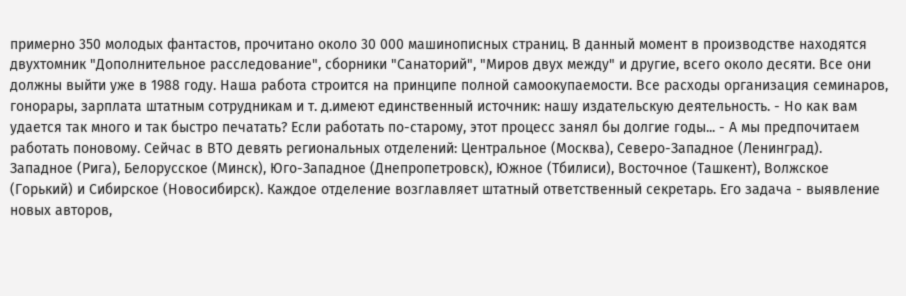примерно 350 молодых фантастов, прочитано около 30 000 машинописных страниц. В данный момент в производстве находятся двухтомник "Дополнительное расследование", сборники "Санаторий", "Миров двух между" и другие, всего около десяти. Все они должны выйти уже в 1988 году. Наша работа строится на принципе полной самоокупаемости. Все расходы организация семинаров, гонорары, зарплата штатным сотрудникам и т. д.имеют единственный источник: нашу издательскую деятельность. - Но как вам удается так много и так быстро печатать? Если работать по-старому, этот процесс занял бы долгие годы... - А мы предпочитаем работать поновому. Сейчас в ВТО девять региональных отделений: Центральное (Москва), Северо-Западное (Ленинград). Западное (Рига), Белорусское (Минск), Юго-Западное (Днепропетровск), Южное (Тбилиси), Восточное (Ташкент), Волжское (Горький) и Сибирское (Новосибирск). Каждое отделение возглавляет штатный ответственный секретарь. Его задача - выявление новых авторов,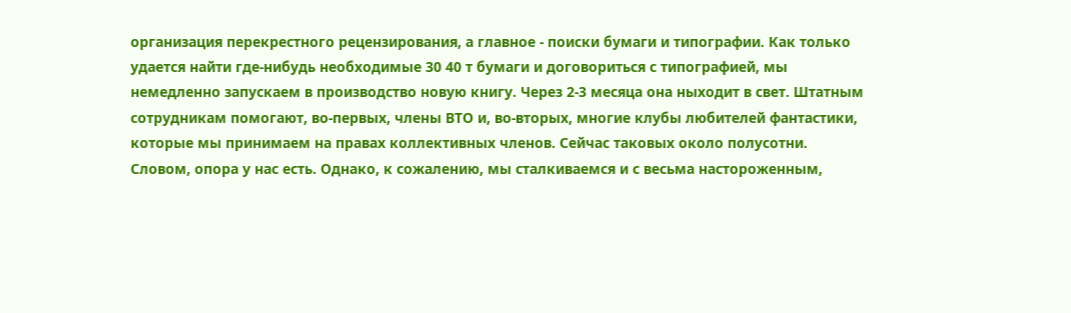организация перекрестного рецензирования, а главное - поиски бумаги и типографии. Как только удается найти где-нибудь необходимые 30 40 т бумаги и договориться с типографией, мы немедленно запускаем в производство новую книгу. Через 2-3 месяца она ныходит в свет. Штатным сотрудникам помогают, во-первых, члены ВТО и, во-вторых, многие клубы любителей фантастики, которые мы принимаем на правах коллективных членов. Сейчас таковых около полусотни. Словом, опора у нас есть. Однако, к сожалению, мы сталкиваемся и с весьма настороженным,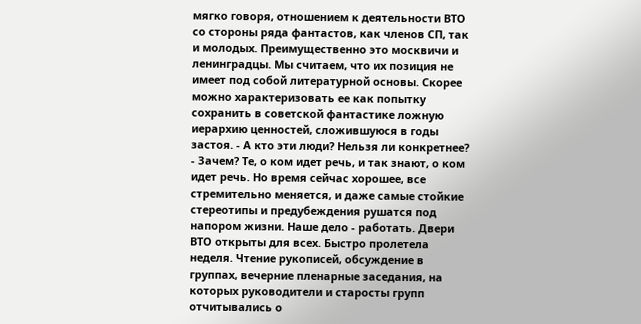мягко говоря, отношением к деятельности ВТО со стороны ряда фантастов, как членов СП, так и молодых. Преимущественно это москвичи и ленинградцы. Мы считаем, что их позиция не имеет под собой литературной основы. Скорее можно характеризовать ее как попытку сохранить в советской фантастике ложную иерархию ценностей, сложившуюся в годы застоя. - А кто эти люди? Нельзя ли конкретнее? - Зачем? Те, о ком идет речь, и так знают, о ком идет речь. Но время сейчас хорошее, все стремительно меняется, и даже самые стойкие стереотипы и предубеждения рушатся под напором жизни. Наше дело - работать. Двери ВТО открыты для всех. Быстро пролетела неделя. Чтение рукописей, обсуждение в группах, вечерние пленарные заседания, на которых руководители и старосты групп отчитывались о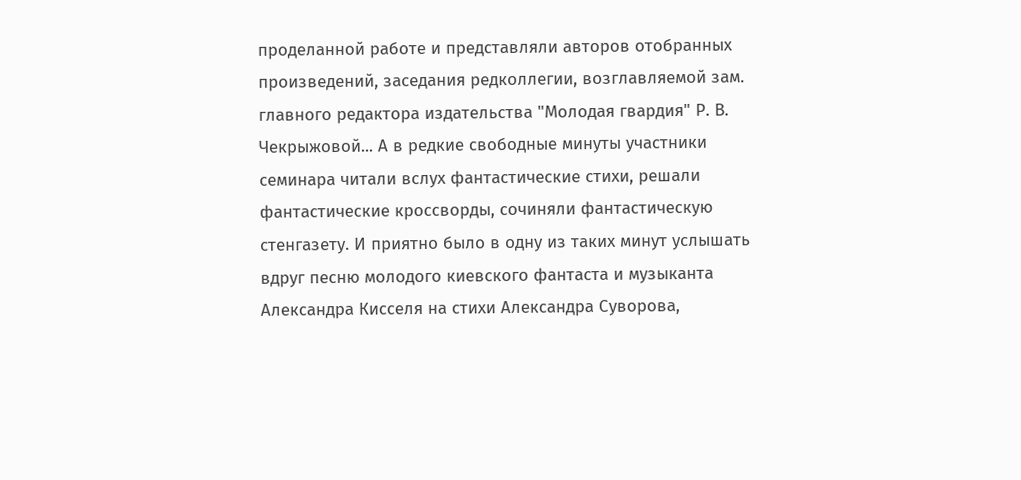проделанной работе и представляли авторов отобранных произведений, заседания редколлегии, возглавляемой зам. главного редактора издательства "Молодая гвардия" Р. В. Чекрыжовой... А в редкие свободные минуты участники семинара читали вслух фантастические стихи, решали фантастические кроссворды, сочиняли фантастическую стенгазету. И приятно было в одну из таких минут услышать вдруг песню молодого киевского фантаста и музыканта Александра Кисселя на стихи Александра Суворова,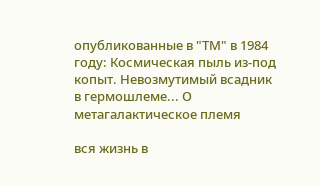опубликованные в "ТМ" в 1984 году: Космическая пыль из-под копыт. Невозмутимый всадник в гермошлеме... О метагалактическое племя

вся жизнь в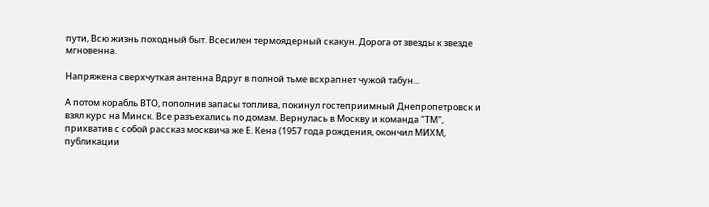пути, Всю жизнь походный быт. Всесилен термоядерный скакун. Дорога от звезды к звезде мгновенна.

Напряжена сверхчуткая антенна Вдруг в полной тьме всхрапнет чужой табун...

А потом корабль ВТО, пополнив запасы топлива, покинул гостеприимный Днепропетровск и взял курс на Минск. Все разъехались по домам. Вернулась в Москву и команда "ТМ", прихватив с собой рассказ москвича же Е. Кена (1957 года рождения, окончил МИХМ, публикации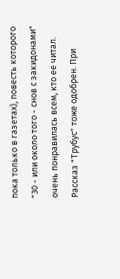пока только в газетах), повесть которого "30 - или около того - снов с закидонами" очень понравилась всем, кто ее читал. Рассказ "Трубус" тоже одобрен. При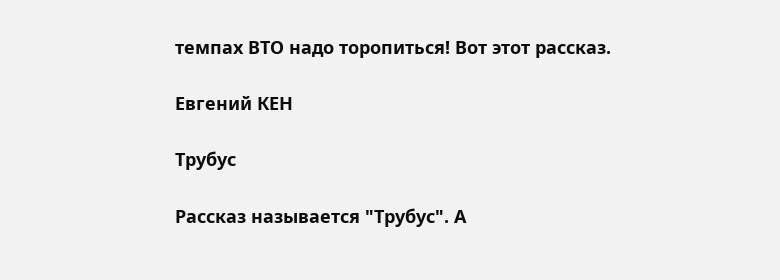темпах ВТО надо торопиться! Вот этот рассказ.

Евгений КЕН

Трубус

Рассказ называется "Трубус". А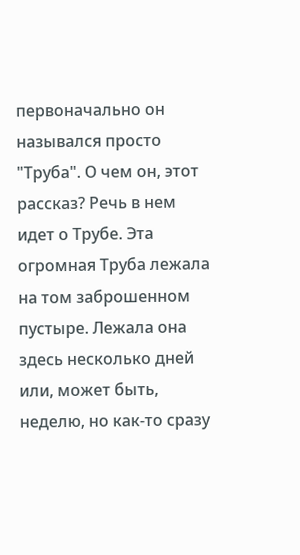первоначально он назывался просто "Труба". О чем он, этот рассказ? Речь в нем идет о Трубе. Эта огромная Труба лежала на том заброшенном пустыре. Лежала она здесь несколько дней или, может быть, неделю, но как-то сразу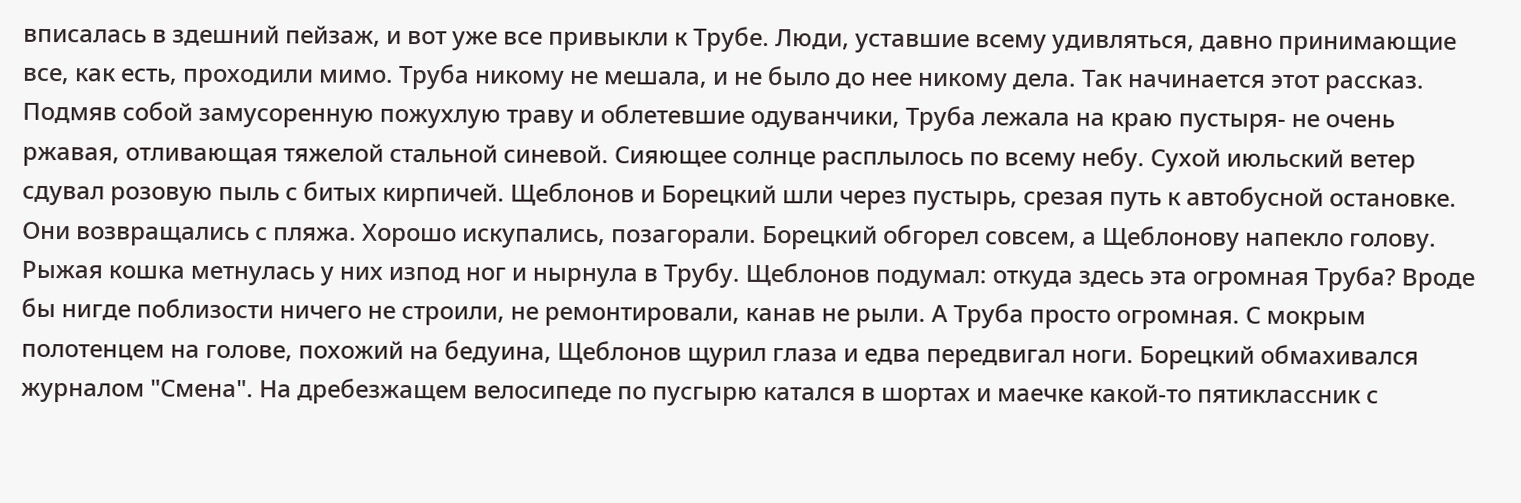вписалась в здешний пейзаж, и вот уже все привыкли к Трубе. Люди, уставшие всему удивляться, давно принимающие все, как есть, проходили мимо. Труба никому не мешала, и не было до нее никому дела. Так начинается этот рассказ. Подмяв собой замусоренную пожухлую траву и облетевшие одуванчики, Труба лежала на краю пустыря- не очень ржавая, отливающая тяжелой стальной синевой. Сияющее солнце расплылось по всему небу. Сухой июльский ветер сдувал розовую пыль с битых кирпичей. Щеблонов и Борецкий шли через пустырь, срезая путь к автобусной остановке. Они возвращались с пляжа. Хорошо искупались, позагорали. Борецкий обгорел совсем, а Щеблонову напекло голову. Рыжая кошка метнулась у них изпод ног и нырнула в Трубу. Щеблонов подумал: откуда здесь эта огромная Труба? Вроде бы нигде поблизости ничего не строили, не ремонтировали, канав не рыли. А Труба просто огромная. С мокрым полотенцем на голове, похожий на бедуина, Щеблонов щурил глаза и едва передвигал ноги. Борецкий обмахивался журналом "Смена". На дребезжащем велосипеде по пусгырю катался в шортах и маечке какой-то пятиклассник с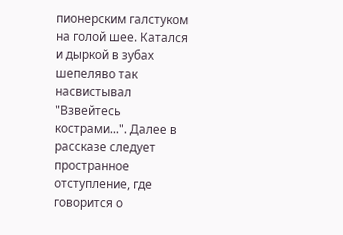пионерским галстуком на голой шее. Катался и дыркой в зубах шепеляво так насвистывал "Взвейтесь кострами...". Далее в рассказе следует пространное отступление, где говорится о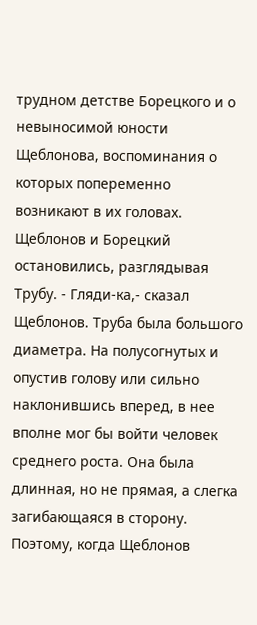трудном детстве Борецкого и о невыносимой юности Щеблонова, воспоминания о которых попеременно возникают в их головах. Щеблонов и Борецкий остановились, разглядывая Трубу. - Гляди-ка,- сказал Щеблонов. Труба была большого диаметра. На полусогнутых и опустив голову или сильно наклонившись вперед, в нее вполне мог бы войти человек среднего роста. Она была длинная, но не прямая, а слегка загибающаяся в сторону. Поэтому, когда Щеблонов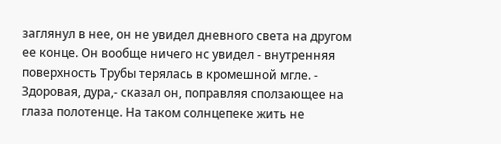заглянул в нее, он не увидел дневного света на другом ее конце. Он вообще ничего нс увидел - внутренняя поверхность Трубы терялась в кромешной мгле. - Здоровая, дура,- сказал он, поправляя сползающее на глаза полотенце. На таком солнцепеке жить не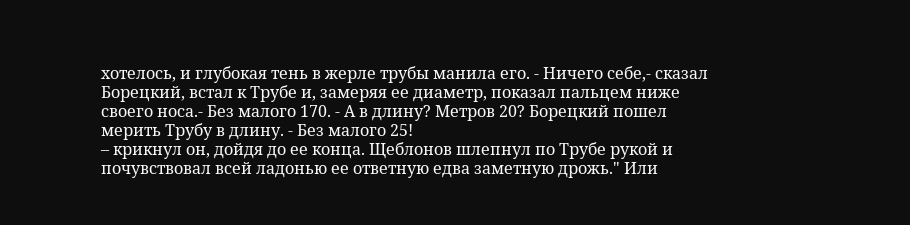хотелось, и глубокая тень в жерле трубы манила его. - Ничего себе,- сказал Борецкий, встал к Трубе и, замеряя ее диаметр, показал пальцем ниже своего носа.- Без малого 170. - А в длину? Метров 20? Борецкий пошел мерить Трубу в длину. - Без малого 25!
– крикнул он, дойдя до ее конца. Щеблонов шлепнул по Трубе рукой и почувствовал всей ладонью ее ответную едва заметную дрожь." Или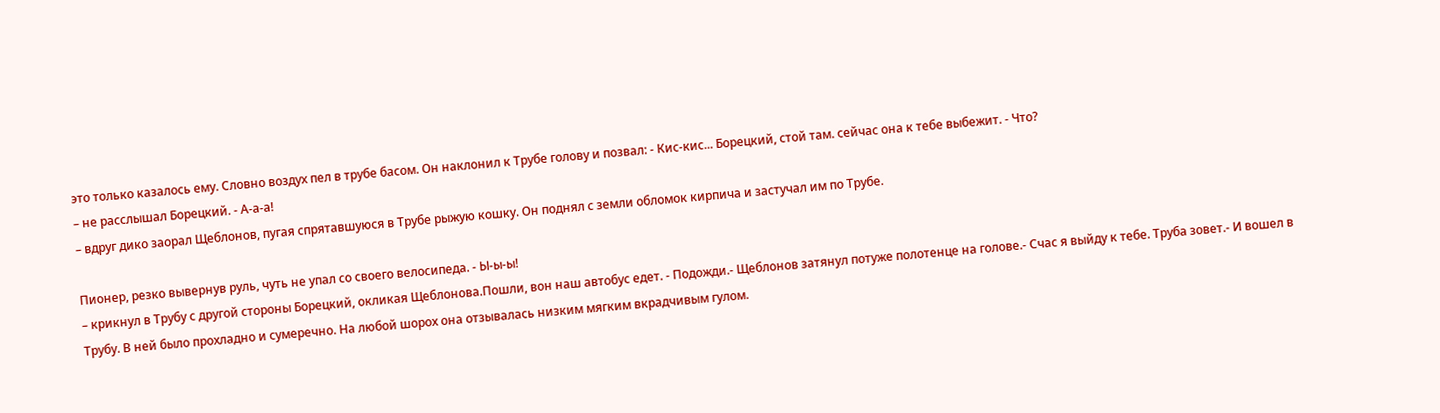это только казалось ему. Словно воздух пел в трубе басом. Он наклонил к Трубе голову и позвал: - Кис-кис... Борецкий, стой там. сейчас она к тебе выбежит. - Что?
– не расслышал Борецкий. - А-а-а!
– вдруг дико заорал Щеблонов, пугая спрятавшуюся в Трубе рыжую кошку. Он поднял с земли обломок кирпича и застучал им по Трубе.

Пионер, резко вывернув руль, чуть не упал со своего велосипеда. - Ы-ы-ы!
– крикнул в Трубу с другой стороны Борецкий, окликая Щеблонова.Пошли, вон наш автобус едет. - Подожди.- Щеблонов затянул потуже полотенце на голове.- Счас я выйду к тебе. Труба зовет.- И вошел в Трубу. В ней было прохладно и сумеречно. На любой шорох она отзывалась низким мягким вкрадчивым гулом.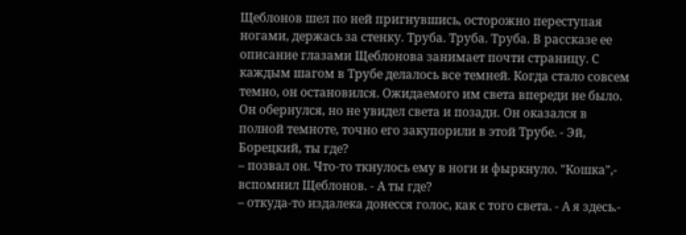Щеблонов шел по ней пригнувшись, осторожно переступая ногами, держась за стенку. Труба. Труба. Труба. В рассказе ее описание глазами Щеблонова занимает почти страницу. С каждым шагом в Трубе делалось все темней. Когда стало совсем темно, он остановился. Ожидаемого им света впереди не было. Он обернулся, но не увидел света и позади. Он оказался в полной темноте, точно его закупорили в этой Трубе. - Эй, Борецкий, ты где?
– позвал он. Что-то ткнулось ему в ноги и фыркнуло. "Кошка",- вспомнил Щеблонов. - А ты где?
– откуда-то издалека донесся голос, как с того света. - А я здесь.-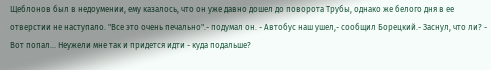Щеблонов был в недоумении, ему казалось, что он уже давно дошел до поворота Трубы, однако же белого дня в ее отверстии не наступало. "Все это очень печально".- подумал он. - Автобус наш ушел,- сообщил Борецкий.- Заснул, что ли? - Вот попал... Неужели мне так и придется идти - куда подальше?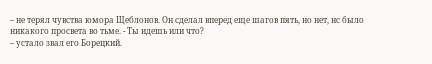– не терял чувства юмора Щеблонов. Он сделал вперед еще шагов пять, но нет, нс было никакого просвета во тьме. - Ты идешь или что?
– устало звал его Борецкий.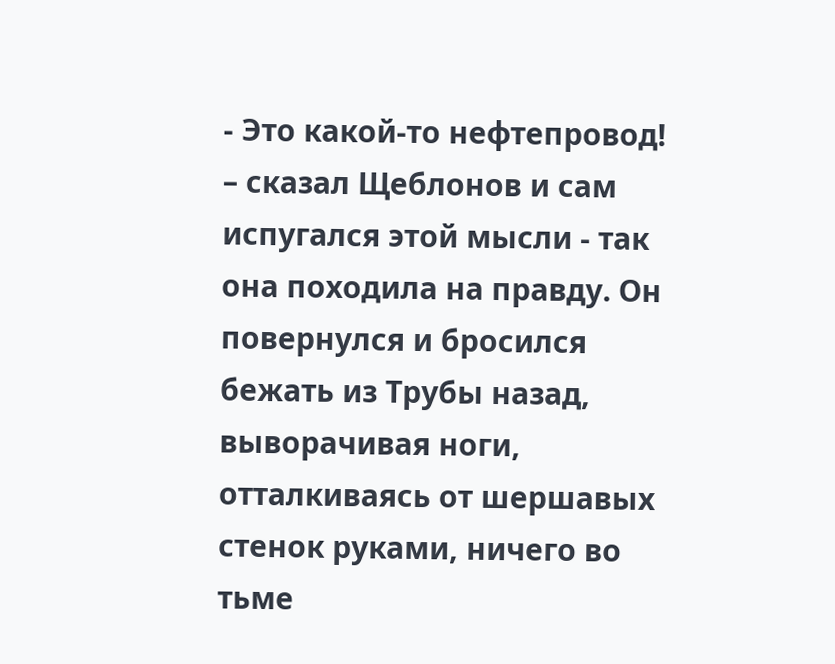- Это какой-то нефтепровод!
– сказал Щеблонов и сам испугался этой мысли - так она походила на правду. Он повернулся и бросился бежать из Трубы назад, выворачивая ноги, отталкиваясь от шершавых стенок руками, ничего во тьме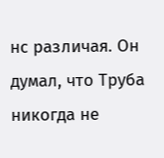нс различая. Он думал, что Труба никогда не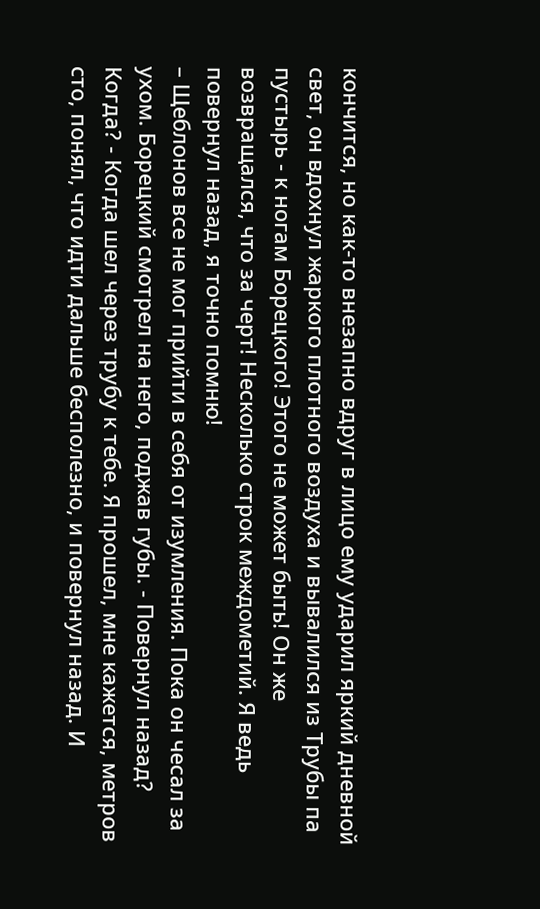кончится, но как-то внезапно вдруг в лицо ему ударил яркий дневной свет, он вдохнул жаркого плотного воздуха и вывалился из Трубы па пустырь - к ногам Борецкого! Этого не может быть! Он же возвращался, что за черт! Несколько строк междометий. Я ведь повернул назад, я точно помню!
– Щеблонов все не мог прийти в себя от изумления. Пока он чесал за ухом. Борецкий смотрел на него, поджав губы. - Повернул назад? Когда? - Когда шел через трубу к тебе. Я прошел, мне кажется, метров сто, понял, что идти дальше бесполезно, и повернул назад. И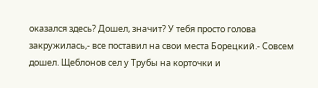оказался здесь? Дошел, значит? У тебя просто голова закружилась,- все поставил на свои места Борецкий.- Совсем дошел. Щеблонов сел у Трубы на корточки и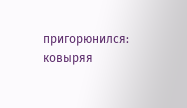пригорюнился: ковыряя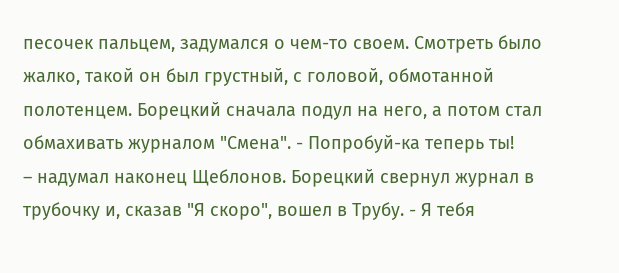песочек пальцем, задумался о чем-то своем. Смотреть было жалко, такой он был грустный, с головой, обмотанной полотенцем. Борецкий сначала подул на него, а потом стал обмахивать журналом "Смена". - Попробуй-ка теперь ты!
– надумал наконец Щеблонов. Борецкий свернул журнал в трубочку и, сказав "Я скоро", вошел в Трубу. - Я тебя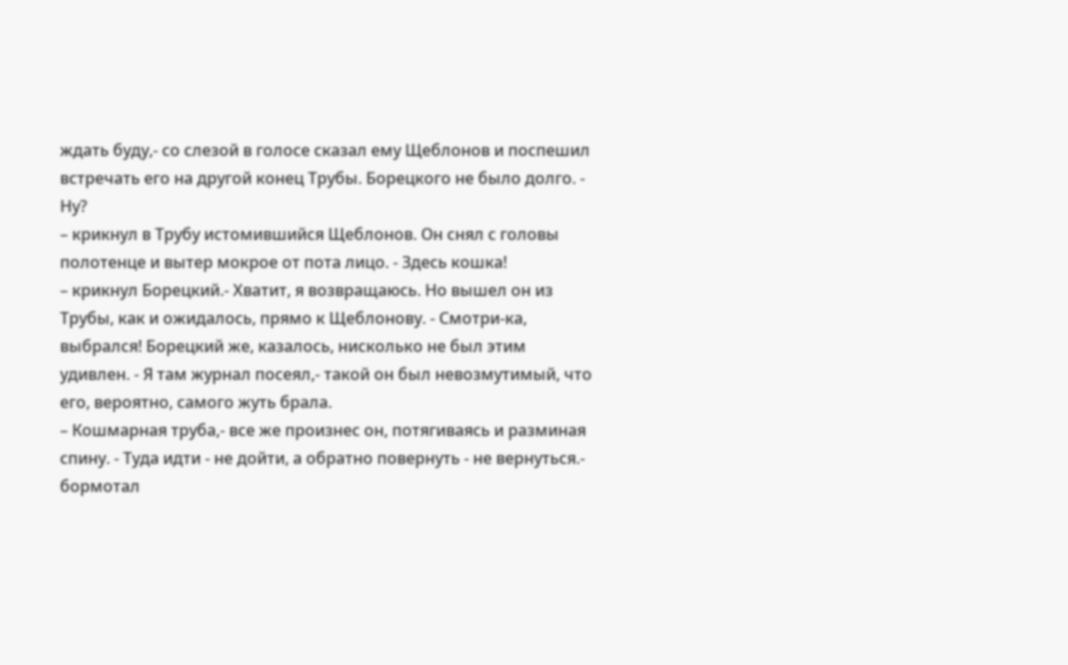ждать буду,- со слезой в голосе сказал ему Щеблонов и поспешил встречать его на другой конец Трубы. Борецкого не было долго. - Ну?
– крикнул в Трубу истомившийся Щеблонов. Он снял с головы полотенце и вытер мокрое от пота лицо. - Здесь кошка!
– крикнул Борецкий.- Хватит, я возвращаюсь. Но вышел он из Трубы, как и ожидалось, прямо к Щеблонову. - Смотри-ка, выбрался! Борецкий же, казалось, нисколько не был этим удивлен. - Я там журнал посеял,- такой он был невозмутимый, что его, вероятно, самого жуть брала.
– Кошмарная труба,- все же произнес он, потягиваясь и разминая спину. - Туда идти - не дойти, а обратно повернуть - не вернуться.- бормотал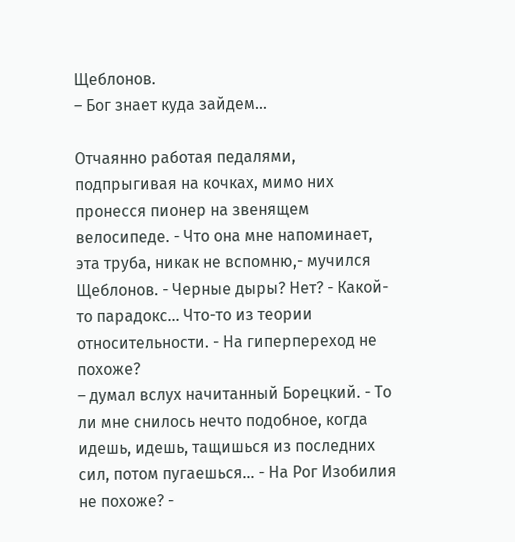Щеблонов.
– Бог знает куда зайдем...

Отчаянно работая педалями, подпрыгивая на кочках, мимо них пронесся пионер на звенящем велосипеде. - Что она мне напоминает, эта труба, никак не вспомню,- мучился Щеблонов. - Черные дыры? Нет? - Какой-то парадокс... Что-то из теории относительности. - На гиперпереход не похоже?
– думал вслух начитанный Борецкий. - То ли мне снилось нечто подобное, когда идешь, идешь, тащишься из последних сил, потом пугаешься... - На Рог Изобилия не похоже? -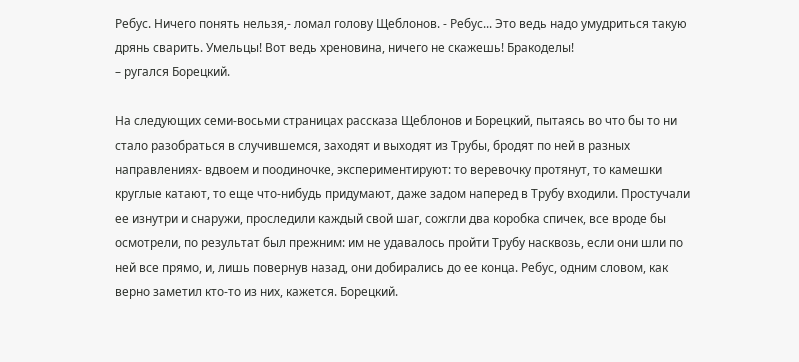Ребус. Ничего понять нельзя,- ломал голову Щеблонов. - Ребус... Это ведь надо умудриться такую дрянь сварить. Умельцы! Вот ведь хреновина, ничего не скажешь! Бракоделы!
– ругался Борецкий.

На следующих семи-восьми страницах рассказа Щеблонов и Борецкий, пытаясь во что бы то ни стало разобраться в случившемся, заходят и выходят из Трубы, бродят по ней в разных направлениях- вдвоем и поодиночке, экспериментируют: то веревочку протянут, то камешки круглые катают, то еще что-нибудь придумают, даже задом наперед в Трубу входили. Простучали ее изнутри и снаружи, проследили каждый свой шаг, сожгли два коробка спичек, все вроде бы осмотрели, по результат был прежним: им не удавалось пройти Трубу насквозь, если они шли по ней все прямо, и, лишь повернув назад, они добирались до ее конца. Ребус, одним словом, как верно заметил кто-то из них, кажется. Борецкий.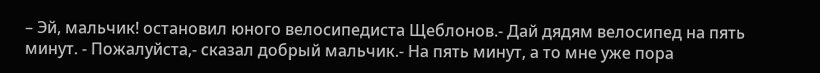– Эй, мальчик! остановил юного велосипедиста Щеблонов.- Дай дядям велосипед на пять минут. - Пожалуйста,- сказал добрый мальчик.- На пять минут, а то мне уже пора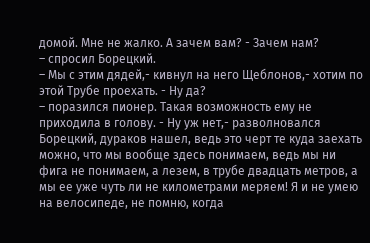домой. Мне не жалко. А зачем вам? - Зачем нам?
– спросил Борецкий.
– Мы с этим дядей,- кивнул на него Щеблонов,- хотим по этой Трубе проехать. - Ну да?
– поразился пионер. Такая возможность ему не приходила в голову. - Ну уж нет,- разволновался Борецкий, дураков нашел, ведь это черт те куда заехать можно, что мы вообще здесь понимаем, ведь мы ни фига не понимаем, а лезем, в трубе двадцать метров, а мы ее уже чуть ли не километрами меряем! Я и не умею на велосипеде, не помню, когда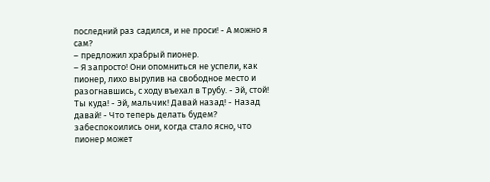последний раз садился, и не проси! - А можно я сам?
– предложил храбрый пионер.
– Я запросто! Они опомниться не успели, как пионер, лихо вырулив на свободное место и разогнавшись, с ходу въехал в Трубу. - Эй, стой! Ты куда! - Эй, мальчик! Давай назад! - Назад давай! - Что теперь делать будем? забеспокоились они, когда стало ясно, что пионер может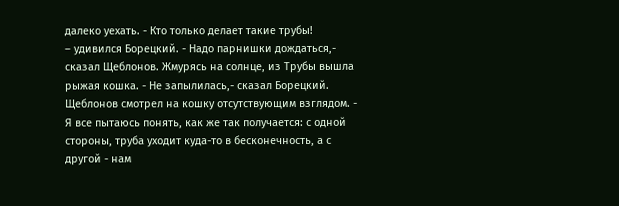далеко уехать. - Кто только делает такие трубы!
– удивился Борецкий. - Надо парнишки дождаться,- сказал Щеблонов. Жмурясь на солнце, из Трубы вышла рыжая кошка. - Не запылилась,- сказал Борецкий. Щеблонов смотрел на кошку отсутствующим взглядом. - Я все пытаюсь понять, как же так получается: с одной стороны, труба уходит куда-то в бесконечность, а с другой - нам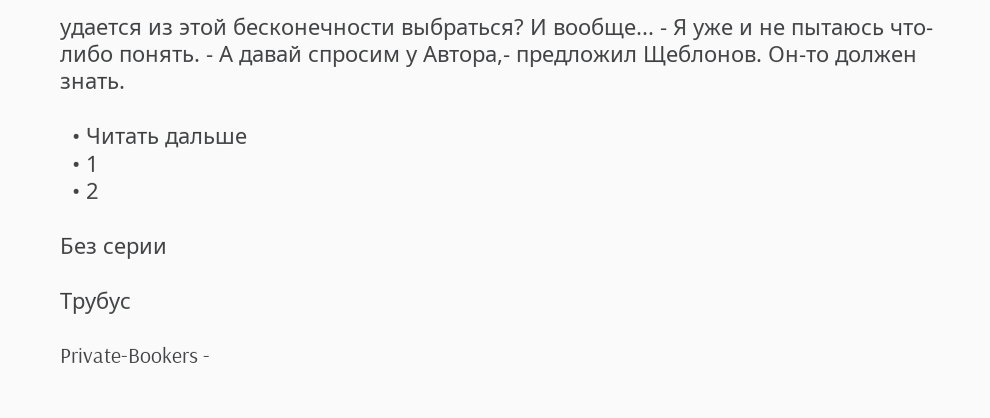удается из этой бесконечности выбраться? И вообще... - Я уже и не пытаюсь что-либо понять. - А давай спросим у Автора,- предложил Щеблонов. Он-то должен знать.

  • Читать дальше
  • 1
  • 2

Без серии

Трубус

Private-Bookers -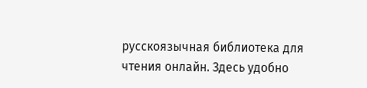русскоязычная библиотека для чтения онлайн. Здесь удобно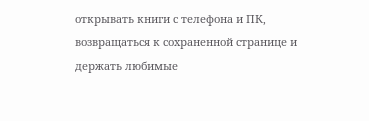открывать книги с телефона и ПК, возвращаться к сохраненной странице и держать любимые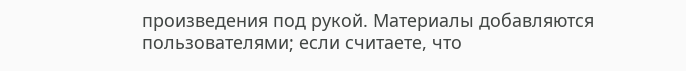произведения под рукой. Материалы добавляются пользователями; если считаете, что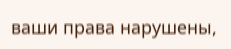ваши права нарушены,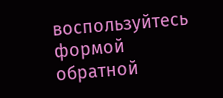воспользуйтесь формой обратной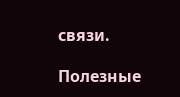связи.

Полезные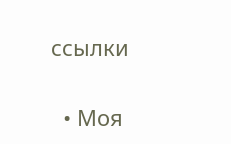ссылки

  • Моя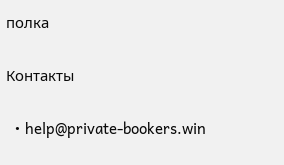полка

Контакты

  • help@private-bookers.win